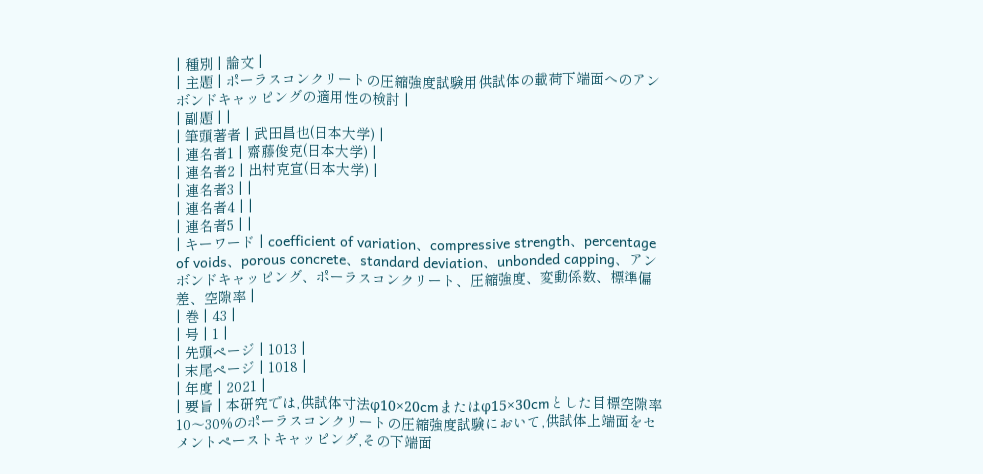| 種別 | 論文 |
| 主題 | ポーラスコンクリートの圧縮強度試験用供試体の載荷下端面へのアンボンドキャッピングの適用性の検討 |
| 副題 | |
| 筆頭著者 | 武田昌也(日本大学) |
| 連名者1 | 齋藤俊克(日本大学) |
| 連名者2 | 出村克宣(日本大学) |
| 連名者3 | |
| 連名者4 | |
| 連名者5 | |
| キーワード | coefficient of variation、compressive strength、percentage of voids、porous concrete、standard deviation、unbonded capping、アンボンドキャッピング、ポーラスコンクリート、圧縮強度、変動係数、標準偏差、空隙率 |
| 巻 | 43 |
| 号 | 1 |
| 先頭ページ | 1013 |
| 末尾ページ | 1018 |
| 年度 | 2021 |
| 要旨 | 本研究では,供試体寸法φ10×20cmまたはφ15×30cmとした目標空隙率10〜30%のポーラスコンクリートの圧縮強度試験において,供試体上端面をセメントペーストキャッピング,その下端面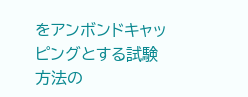をアンボンドキャッピングとする試験方法の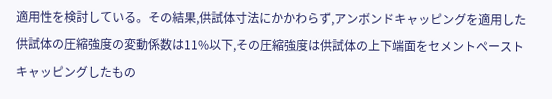適用性を検討している。その結果,供試体寸法にかかわらず,アンボンドキャッピングを適用した供試体の圧縮強度の変動係数は11%以下,その圧縮強度は供試体の上下端面をセメントペーストキャッピングしたもの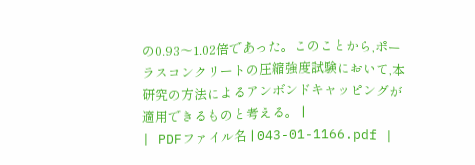の0.93〜1.02倍であった。このことから,ポーラスコンクリートの圧縮強度試験において,本研究の方法によるアンボンドキャッピングが適用できるものと考える。 |
| PDFファイル名 | 043-01-1166.pdf |